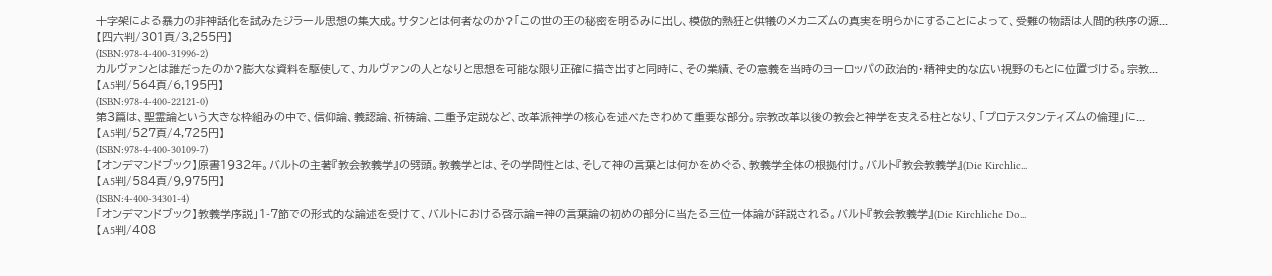十字架による暴力の非神話化を試みたジラール思想の集大成。サタンとは何者なのか?「この世の王の秘密を明るみに出し、模倣的熱狂と供犠のメカニズムの真実を明らかにすることによって、受難の物語は人間的秩序の源...
【四六判/301頁/3,255円】
(ISBN:978-4-400-31996-2)
カルヴァンとは誰だったのか?膨大な資料を駆使して、カルヴァンの人となりと思想を可能な限り正確に描き出すと同時に、その業績、その意義を当時のヨーロッパの政治的・精神史的な広い視野のもとに位置づける。宗教...
【A5判/564頁/6,195円】
(ISBN:978-4-400-22121-0)
第3篇は、聖霊論という大きな枠組みの中で、信仰論、義認論、祈祷論、二重予定説など、改革派神学の核心を述べたきわめて重要な部分。宗教改革以後の教会と神学を支える柱となり、「プロテスタンティズムの倫理」に...
【A5判/527頁/4,725円】
(ISBN:978-4-400-30109-7)
【オンデマンドブック】原書1932年。バルトの主著『教会教義学』の劈頭。教義学とは、その学問性とは、そして神の言葉とは何かをめぐる、教義学全体の根拠付け。バルト『教会教義学』(Die Kirchlic...
【A5判/584頁/9,975円】
(ISBN:4-400-34301-4)
「オンデマンドブック】教義学序説」1-7節での形式的な論述を受けて、バルトにおける啓示論=神の言葉論の初めの部分に当たる三位一体論が詳説される。バルト『教会教義学』(Die Kirchliche Do...
【A5判/408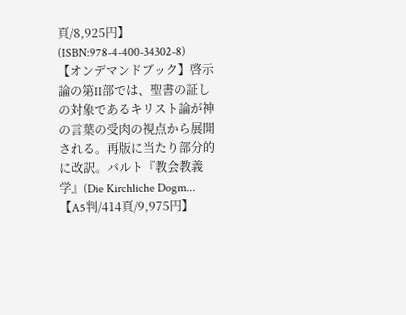頁/8,925円】
(ISBN:978-4-400-34302-8)
【オンデマンドブック】啓示論の第II部では、聖書の証しの対象であるキリスト論が神の言葉の受肉の視点から展開される。再版に当たり部分的に改訳。バルト『教会教義学』(Die Kirchliche Dogm...
【A5判/414頁/9,975円】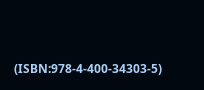(ISBN:978-4-400-34303-5)